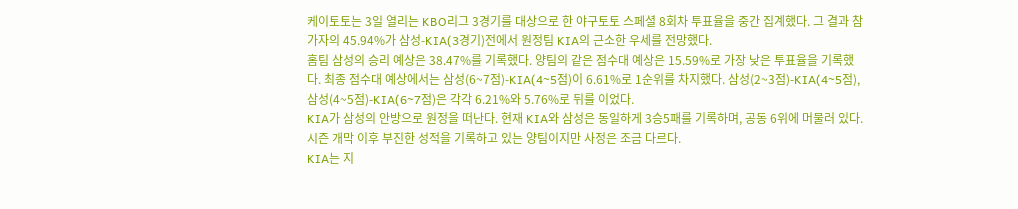케이토토는 3일 열리는 KBO리그 3경기를 대상으로 한 야구토토 스페셜 8회차 투표율을 중간 집계했다. 그 결과 참가자의 45.94%가 삼성-KIA(3경기)전에서 원정팀 KIA의 근소한 우세를 전망했다.
홈팀 삼성의 승리 예상은 38.47%를 기록했다. 양팀의 같은 점수대 예상은 15.59%로 가장 낮은 투표율을 기록했다. 최종 점수대 예상에서는 삼성(6~7점)-KIA(4~5점)이 6.61%로 1순위를 차지했다. 삼성(2~3점)-KIA(4~5점), 삼성(4~5점)-KIA(6~7점)은 각각 6.21%와 5.76%로 뒤를 이었다.
KIA가 삼성의 안방으로 원정을 떠난다. 현재 KIA와 삼성은 동일하게 3승5패를 기록하며, 공동 6위에 머물러 있다. 시즌 개막 이후 부진한 성적을 기록하고 있는 양팀이지만 사정은 조금 다르다.
KIA는 지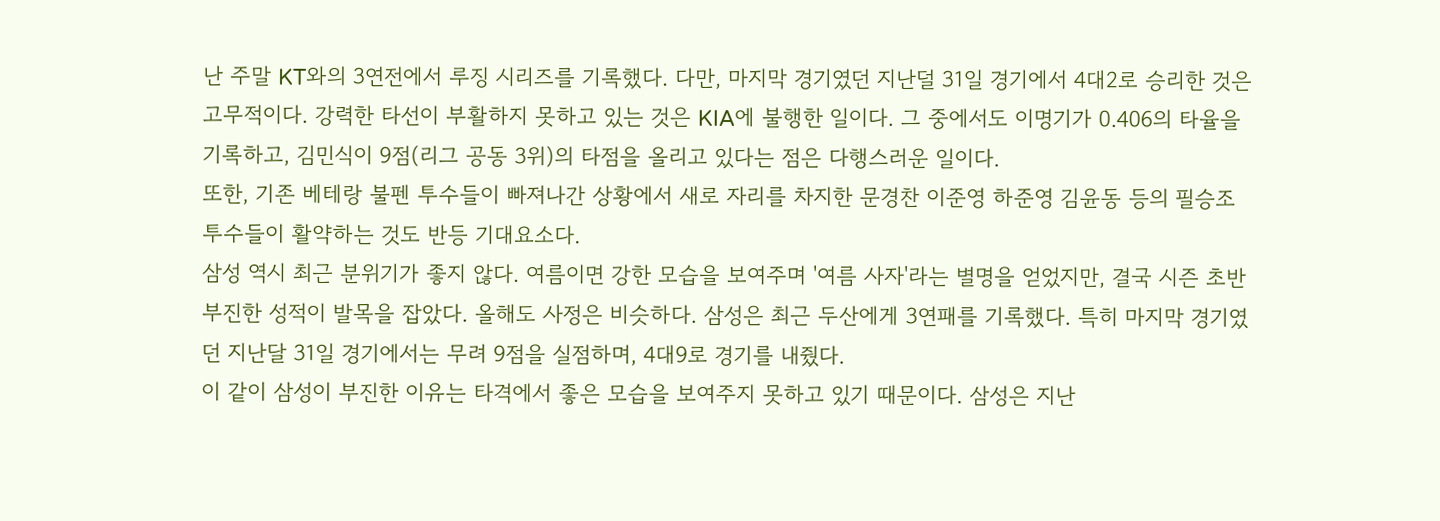난 주말 KT와의 3연전에서 루징 시리즈를 기록했다. 다만, 마지막 경기였던 지난덜 31일 경기에서 4대2로 승리한 것은 고무적이다. 강력한 타선이 부활하지 못하고 있는 것은 KIA에 불행한 일이다. 그 중에서도 이명기가 0.406의 타율을 기록하고, 김민식이 9점(리그 공동 3위)의 타점을 올리고 있다는 점은 다행스러운 일이다.
또한, 기존 베테랑 불펜 투수들이 빠져나간 상황에서 새로 자리를 차지한 문경찬 이준영 하준영 김윤동 등의 필승조 투수들이 활약하는 것도 반등 기대요소다.
삼성 역시 최근 분위기가 좋지 않다. 여름이면 강한 모습을 보여주며 '여름 사자'라는 별명을 얻었지만, 결국 시즌 초반 부진한 성적이 발목을 잡았다. 올해도 사정은 비슷하다. 삼성은 최근 두산에게 3연패를 기록했다. 특히 마지막 경기였던 지난달 31일 경기에서는 무려 9점을 실점하며, 4대9로 경기를 내줬다.
이 같이 삼성이 부진한 이유는 타격에서 좋은 모습을 보여주지 못하고 있기 때문이다. 삼성은 지난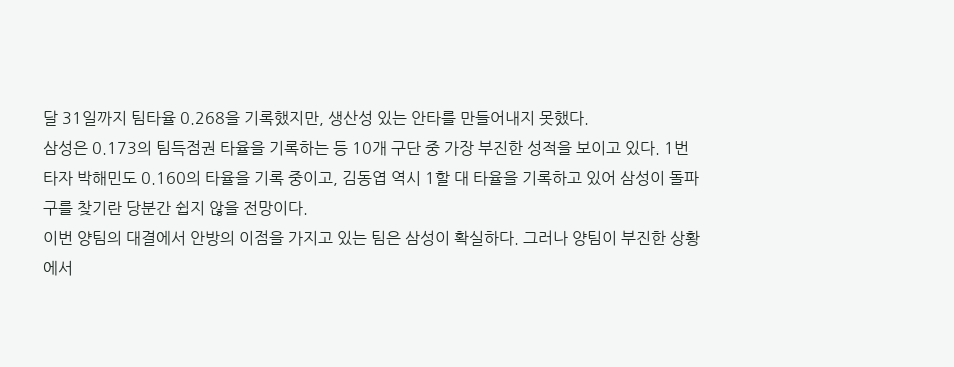달 31일까지 팀타율 0.268을 기록했지만, 생산성 있는 안타를 만들어내지 못했다.
삼성은 0.173의 팀득점권 타율을 기록하는 등 10개 구단 중 가장 부진한 성적을 보이고 있다. 1번 타자 박해민도 0.160의 타율을 기록 중이고, 김동엽 역시 1할 대 타율을 기록하고 있어 삼성이 돌파구를 찾기란 당분간 쉽지 않을 전망이다.
이번 양팀의 대결에서 안방의 이점을 가지고 있는 팀은 삼성이 확실하다. 그러나 양팀이 부진한 상황에서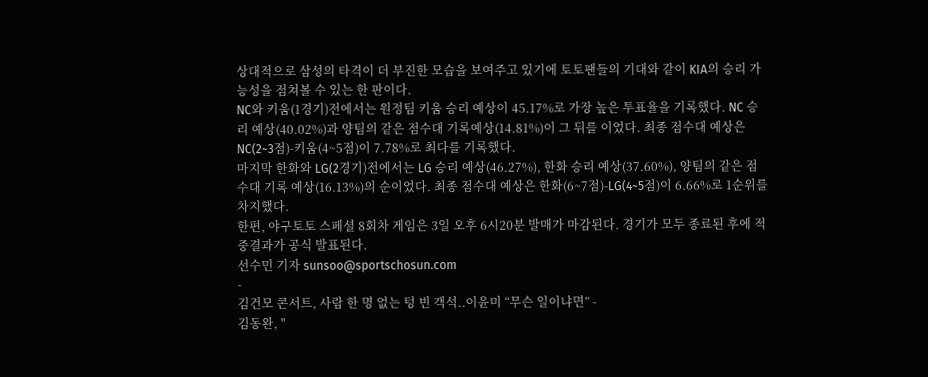상대적으로 삼성의 타격이 더 부진한 모습을 보여주고 있기에 토토팬들의 기대와 같이 KIA의 승리 가능성을 점쳐볼 수 있는 한 판이다.
NC와 키움(1경기)전에서는 원정팀 키움 승리 예상이 45.17%로 가장 높은 투표율을 기록했다. NC 승리 예상(40.02%)과 양팀의 같은 점수대 기록예상(14.81%)이 그 뒤를 이었다. 최종 점수대 예상은 NC(2~3점)-키움(4~5점)이 7.78%로 최다를 기록했다.
마지막 한화와 LG(2경기)전에서는 LG 승리 예상(46.27%), 한화 승리 예상(37.60%), 양팀의 같은 점수대 기록 예상(16.13%)의 순이었다. 최종 점수대 예상은 한화(6~7점)-LG(4~5점)이 6.66%로 1순위를 차지했다.
한편, 야구토토 스페셜 8회차 게임은 3일 오후 6시20분 발매가 마감된다. 경기가 모두 종료된 후에 적중결과가 공식 발표된다.
선수민 기자 sunsoo@sportschosun.com
-
김건모 콘서트, 사람 한 명 없는 텅 빈 객석..이윤미 “무슨 일이냐면” -
김동완, "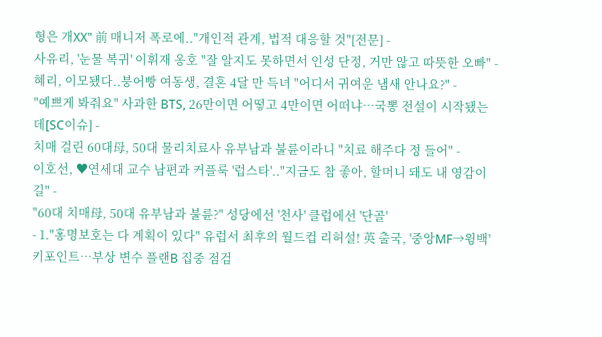형은 개XX" 前 매니저 폭로에.."개인적 관계, 법적 대응할 것"[전문] -
사유리, '눈물 복귀' 이휘재 옹호 "잘 알지도 못하면서 인성 단정, 거만 않고 따뜻한 오빠" -
혜리, 이모됐다..붕어빵 여동생, 결혼 4달 만 득녀 "어디서 귀여운 냄새 안나요?" -
"예쁘게 봐줘요" 사과한 BTS, 26만이면 어떻고 4만이면 어떠냐…국뽕 전설이 시작됐는데[SC이슈] -
치매 걸린 60대母, 50대 물리치료사 유부남과 불륜이라니 "치료 해주다 정 들어" -
이호선, ♥연세대 교수 남편과 커플룩 '럽스타'.."지금도 참 좋아, 할머니 돼도 내 영감이길" -
"60대 치매母, 50대 유부남과 불륜?" 성당에선 '천사' 클럽에선 '단골'
- 1."홍명보호는 다 계획이 있다" 유럽서 최후의 월드컵 리허설! 英 출국, '중앙MF→윙백' 키포인트…부상 변수 플랜B 집중 점검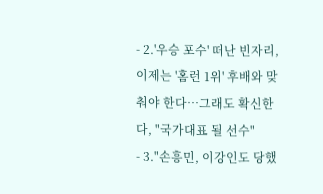- 2.'우승 포수' 떠난 빈자리, 이제는 '홈런 1위' 후배와 맞춰야 한다…그래도 확신한다, "국가대표 될 선수"
- 3."손흥민, 이강인도 당했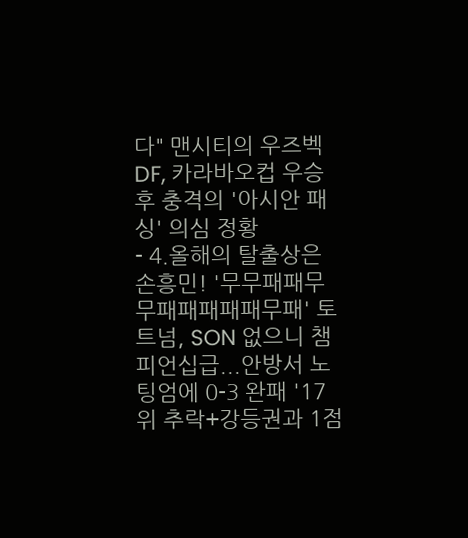다" 맨시티의 우즈벡 DF, 카라바오컵 우승 후 충격의 '아시안 패싱' 의심 정황
- 4.올해의 탈출상은 손흥민! '무무패패무무패패패패패무패' 토트넘, SON 없으니 챔피언십급...안방서 노팅엄에 0-3 완패 '17위 추락+강등권과 1점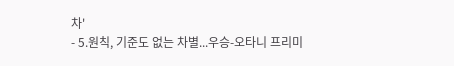차'
- 5.원칙, 기준도 없는 차별...우승-오타니 프리미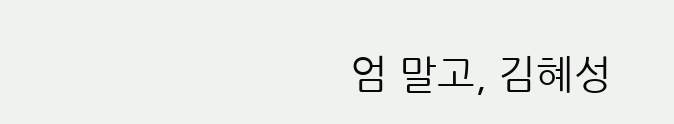엄 말고, 김혜성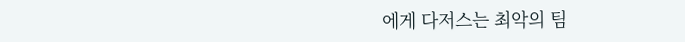에게 다저스는 최악의 팀